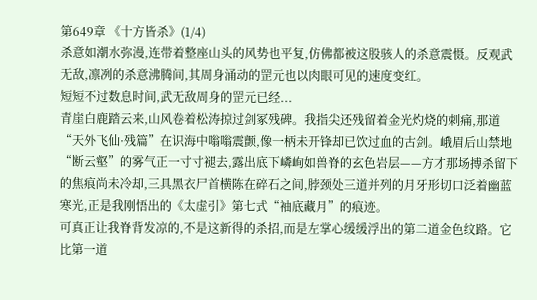第649章 《十方皆杀》(1/4)
杀意如潮水弥漫,连带着整座山头的风势也平复,仿佛都被这股骇人的杀意震慑。反观武无敌,凛冽的杀意沸腾间,其周身涌动的罡元也以肉眼可见的速度变红。
短短不过数息时间,武无敌周身的罡元已经...
青崖白鹿踏云来,山风卷着松涛掠过剑冢残碑。我指尖还残留着金光灼烧的刺痛,那道“天外飞仙·残篇”在识海中嗡嗡震颤,像一柄未开锋却已饮过血的古剑。峨眉后山禁地“断云壑”的雾气正一寸寸褪去,露出底下嶙峋如兽脊的玄色岩层——方才那场搏杀留下的焦痕尚未冷却,三具黑衣尸首横陈在碎石之间,脖颈处三道并列的月牙形切口泛着幽蓝寒光,正是我刚悟出的《太虚引》第七式“袖底藏月”的痕迹。
可真正让我脊背发凉的,不是这新得的杀招,而是左掌心缓缓浮出的第二道金色纹路。它比第一道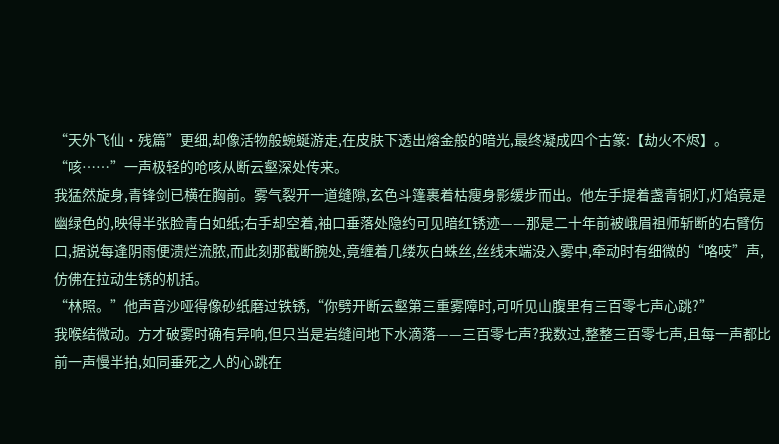“天外飞仙·残篇”更细,却像活物般蜿蜒游走,在皮肤下透出熔金般的暗光,最终凝成四个古篆:【劫火不烬】。
“咳……”一声极轻的呛咳从断云壑深处传来。
我猛然旋身,青锋剑已横在胸前。雾气裂开一道缝隙,玄色斗篷裹着枯瘦身影缓步而出。他左手提着盏青铜灯,灯焰竟是幽绿色的,映得半张脸青白如纸;右手却空着,袖口垂落处隐约可见暗红锈迹——那是二十年前被峨眉祖师斩断的右臂伤口,据说每逢阴雨便溃烂流脓,而此刻那截断腕处,竟缠着几缕灰白蛛丝,丝线末端没入雾中,牵动时有细微的“咯吱”声,仿佛在拉动生锈的机括。
“林照。”他声音沙哑得像砂纸磨过铁锈,“你劈开断云壑第三重雾障时,可听见山腹里有三百零七声心跳?”
我喉结微动。方才破雾时确有异响,但只当是岩缝间地下水滴落——三百零七声?我数过,整整三百零七声,且每一声都比前一声慢半拍,如同垂死之人的心跳在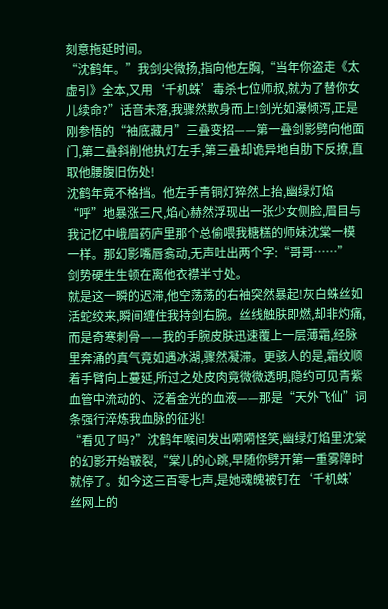刻意拖延时间。
“沈鹤年。”我剑尖微扬,指向他左胸,“当年你盗走《太虚引》全本,又用‘千机蛛’毒杀七位师叔,就为了替你女儿续命?”话音未落,我骤然欺身而上!剑光如瀑倾泻,正是刚参悟的“袖底藏月”三叠变招——第一叠剑影劈向他面门,第二叠斜削他执灯左手,第三叠却诡异地自肋下反撩,直取他腰腹旧伤处!
沈鹤年竟不格挡。他左手青铜灯猝然上抬,幽绿灯焰“呼”地暴涨三尺,焰心赫然浮现出一张少女侧脸,眉目与我记忆中峨眉药庐里那个总偷喂我糖糕的师妹沈棠一模一样。那幻影嘴唇翕动,无声吐出两个字:“哥哥……”
剑势硬生生顿在离他衣襟半寸处。
就是这一瞬的迟滞,他空荡荡的右袖突然暴起!灰白蛛丝如活蛇绞来,瞬间缠住我持剑右腕。丝线触肤即燃,却非灼痛,而是奇寒刺骨——我的手腕皮肤迅速覆上一层薄霜,经脉里奔涌的真气竟如遇冰湖,骤然凝滞。更骇人的是,霜纹顺着手臂向上蔓延,所过之处皮肉竟微微透明,隐约可见青紫血管中流动的、泛着金光的血液——那是“天外飞仙”词条强行淬炼我血脉的征兆!
“看见了吗?”沈鹤年喉间发出嗬嗬怪笑,幽绿灯焰里沈棠的幻影开始皲裂,“棠儿的心跳,早随你劈开第一重雾障时就停了。如今这三百零七声,是她魂魄被钉在‘千机蛛’丝网上的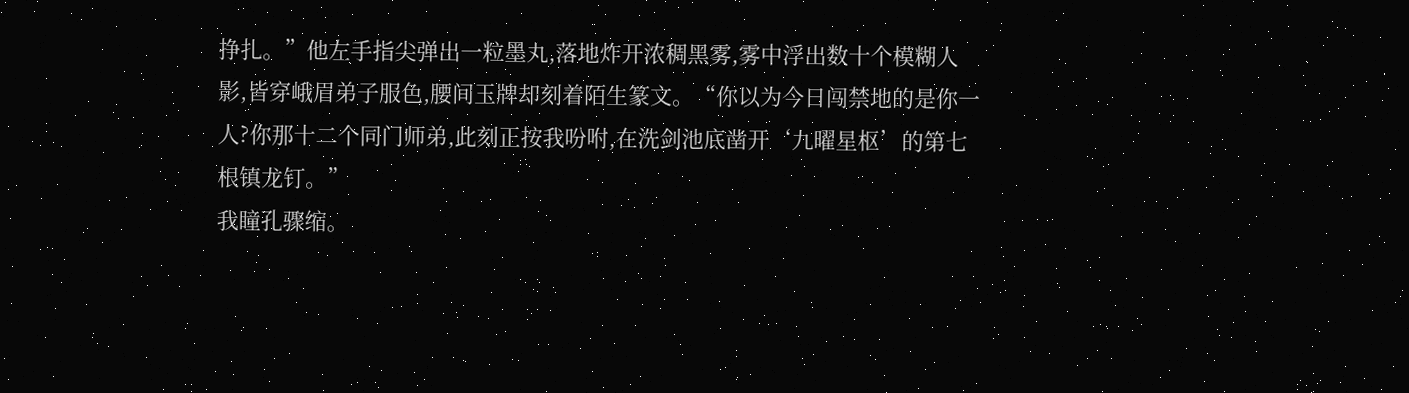挣扎。”他左手指尖弹出一粒墨丸,落地炸开浓稠黑雾,雾中浮出数十个模糊人影,皆穿峨眉弟子服色,腰间玉牌却刻着陌生篆文。“你以为今日闯禁地的是你一人?你那十二个同门师弟,此刻正按我吩咐,在洗剑池底凿开‘九曜星枢’的第七根镇龙钉。”
我瞳孔骤缩。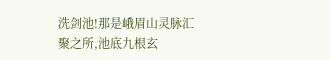洗剑池!那是峨眉山灵脉汇聚之所,池底九根玄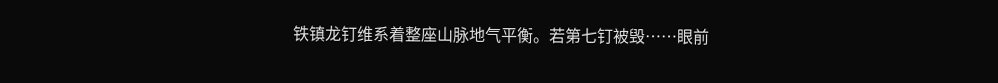铁镇龙钉维系着整座山脉地气平衡。若第七钉被毁……眼前